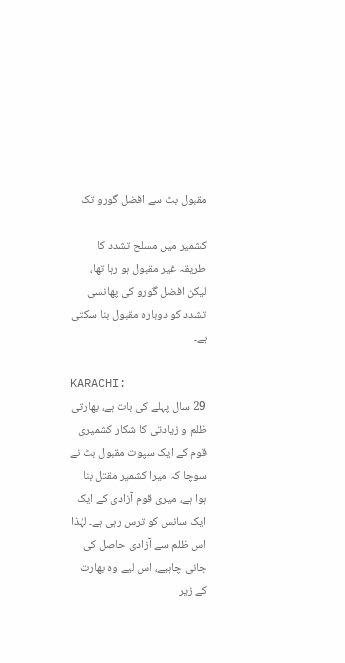مقبول بٹ سے افضل گورو تک

کشمیر میں مسلح تشدد کا طریقہ غیر مقبول ہو رہا تھا، لیکن افضل گورو کی پھانسی تشدد کو دوبارہ مقبول بنا سکتی ہے۔

KARACHI:
29 سال پہلے کی بات ہے، بھارتی ظلم و زیادتی کا شکار کشمیری قوم کے ایک سپوت مقبول بٹ نے سوچا کہ میرا کشمیر مقتل بنا ہوا ہے، میری قوم آزادی کے ایک ایک سانس کو ترس رہی ہے۔ لہٰذا اس ظلم سے آزادی حاصل کی جانی چاہیے، اس لیے وہ بھارت کے زیر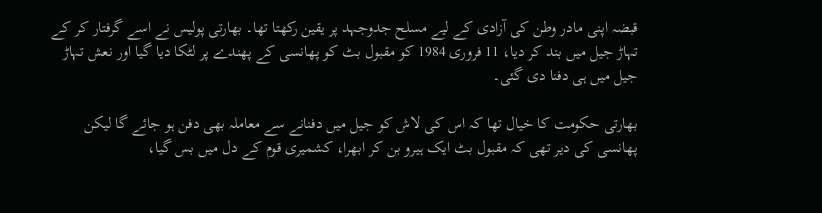قبضہ اپنی مادر وطن کی آزادی کے لیے مسلح جدوجہد پر یقین رکھتا تھا۔ بھارتی پولیس نے اسے گرفتار کر کے تہاڑ جیل میں بند کر دیا، 11 فروری 1984 کو مقبول بٹ کو پھانسی کے پھندے پر لٹکا دیا گیا اور نعش تہاڑ جیل میں ہی دفنا دی گئی۔

بھارتی حکومت کا خیال تھا کہ اس کی لاش کو جیل میں دفنانے سے معاملہ بھی دفن ہو جائے گا لیکن پھانسی کی دیر تھی کہ مقبول بٹ ایک ہیرو بن کر ابھرا، کشمیری قوم کے دل میں بس گیا،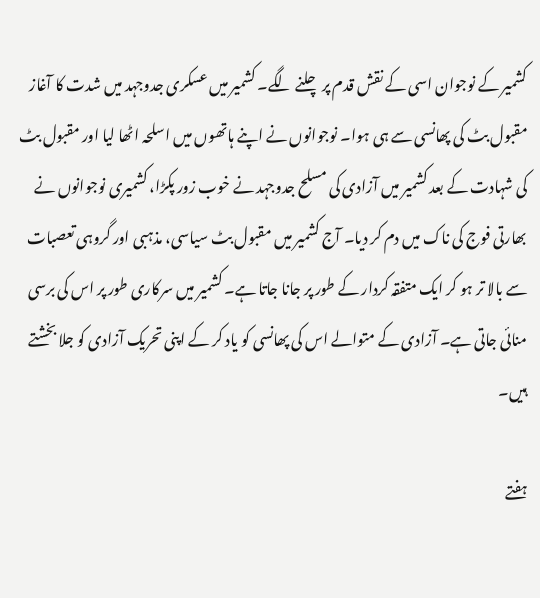کشمیر کے نوجوان اسی کے نقش قدم پر چلنے لگے۔ کشمیر میں عسکری جدوجہد میں شدت کا آغاز مقبول بٹ کی پھانسی سے ہی ہوا۔ نوجوانوں نے اپنے ہاتھوں میں اسلحہ اٹھا لیا اور مقبول بٹ کی شہادت کے بعد کشمیر میں آزادی کی مسلح جدوجہد نے خوب زور پکڑا، کشمیری نوجوانوں نے بھارتی فوج کی ناک میں دم کر دیا۔ آج کشمیر میں مقبول بٹ سیاسی، مذہبی اور گروہی تعصبات سے بالا تر ہو کر ایک متفقہ کردار کے طور پر جانا جاتا ہے۔ کشمیر میں سرکاری طور پر اس کی برسی منائی جاتی ہے۔ آزادی کے متوالے اس کی پھانسی کو یاد کر کے اپنی تحریک آزادی کو جلا بخشتے ہیں۔

ہفتے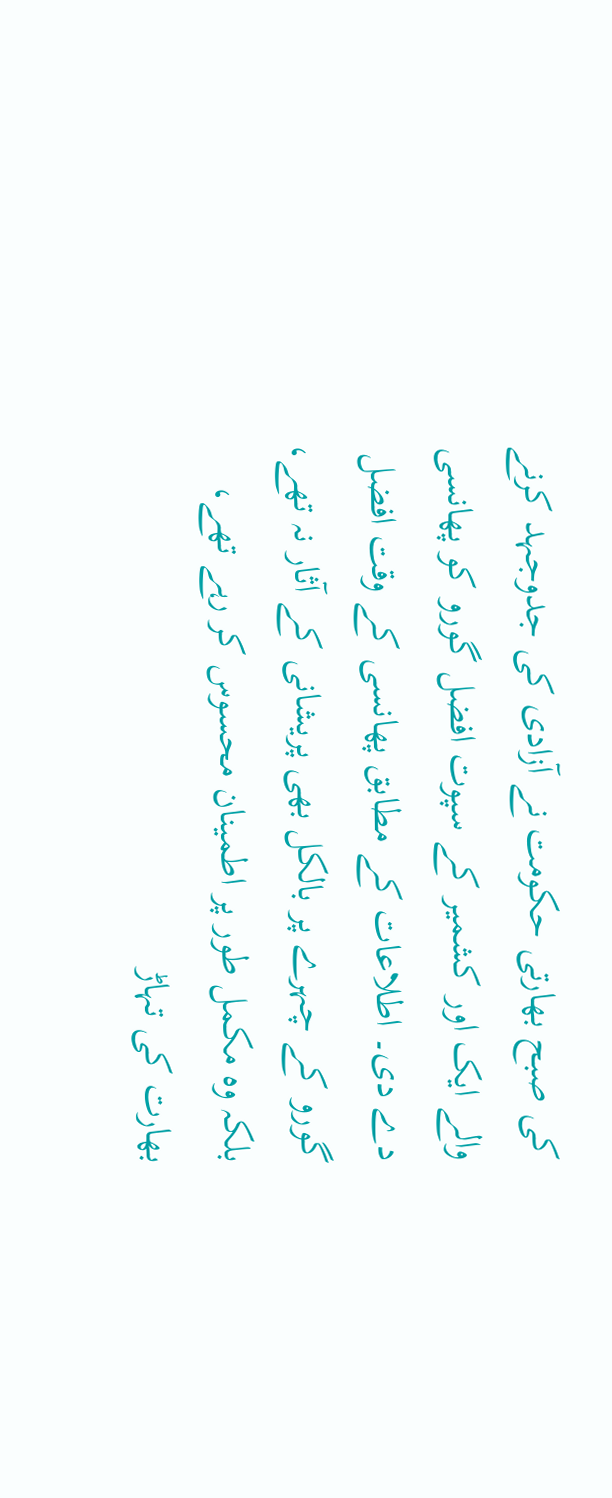کی صبح بھارتی حکومت نے آزادی کی جدوجہد کرنے والے ایک اور کشمیر کے سپوت افضل گورو کو پھانسی دے دی۔ اطلاعات کے مطابق پھانسی کے وقت افضل گورو کے چہرے پر بالکل بھی پریشانی کے آثار نہ تھے، بلکہ وہ مکمل طور پر اطمینان محسوس کر رہے تھے، بھارت کی تہاڑ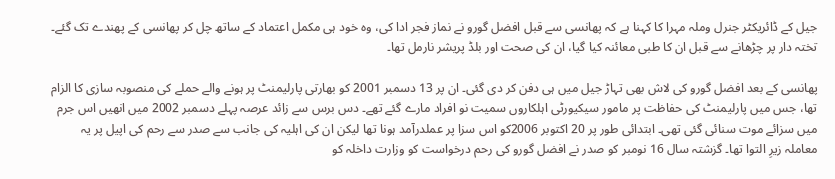جیل کے ڈائریکٹر جنرل وملہ مہرا کا کہنا ہے کہ پھانسی سے قبل افضل گورو نے نماز فجر ادا کی، وہ خود ہی مکمل اعتماد کے ساتھ چل کر پھانسی کے پھندے تک گئے۔ تختہ دار پر چڑھانے سے قبل ان کا طبی معائنہ کیا گیا، ان کی صحت اور بلڈ پریشر نارمل تھا۔

پھانسی کے بعد افضل گورو کی لاش بھی تہاڑ جیل میں ہی دفن کر دی گئی۔ ان پر 13 دسمبر 2001 کو بھارتی پارلیمنٹ پر ہونے والے حملے کی منصوبہ سازی کا الزام تھا، جس میں پارلیمنٹ کی حفاظت پر مامور سیکیورٹی اہلکاروں سمیت نو افراد مارے گئے تھے۔ دس برس سے زائد عرصہ پہلے دسمبر 2002 میں انھیں اس جرم میں سزائے موت سنائی گئی تھی۔ ابتدائی طور پر 20 اکتوبر 2006کو اس سزا پر عملدرآمد ہونا تھا لیکن ان کی اہلیہ کی جانب سے صدر سے رحم کی اپیل پر یہ معاملہ زیرِ التوا تھا۔ گزشتہ سال 16 نومبر کو صدر نے افضل گورو کی رحم درخواست کو وزارت داخلہ کو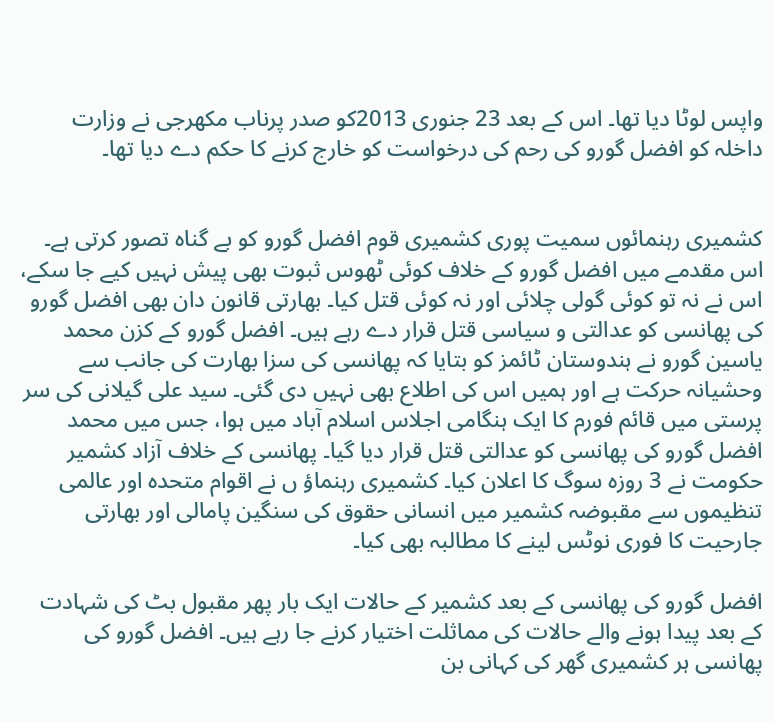واپس لوٹا دیا تھا۔ اس کے بعد 23 جنوری 2013کو صدر پرناب مکھرجی نے وزارت داخلہ کو افضل گورو کی رحم کی درخواست کو خارج کرنے کا حکم دے دیا تھا۔


کشمیری رہنمائوں سمیت پوری کشمیری قوم افضل گورو کو بے گناہ تصور کرتی ہے۔ اس مقدمے میں افضل گورو کے خلاف کوئی ٹھوس ثبوت بھی پیش نہیں کیے جا سکے، اس نے نہ تو کوئی گولی چلائی اور نہ کوئی قتل کیا۔ بھارتی قانون دان بھی افضل گورو کی پھانسی کو عدالتی و سیاسی قتل قرار دے رہے ہیں۔ افضل گورو کے کزن محمد یاسین گورو نے ہندوستان ٹائمز کو بتایا کہ پھانسی کی سزا بھارت کی جانب سے وحشیانہ حرکت ہے اور ہمیں اس کی اطلاع بھی نہیں دی گئی۔ سید علی گیلانی کی سر پرستی میں قائم فورم کا ایک ہنگامی اجلاس اسلام آباد میں ہوا، جس میں محمد افضل گورو کی پھانسی کو عدالتی قتل قرار دیا گیا۔ پھانسی کے خلاف آزاد کشمیر حکومت نے 3 روزہ سوگ کا اعلان کیا۔ کشمیری رہنماؤ ں نے اقوام متحدہ اور عالمی تنظیموں سے مقبوضہ کشمیر میں انسانی حقوق کی سنگین پامالی اور بھارتی جارحیت کا فوری نوٹس لینے کا مطالبہ بھی کیا۔

افضل گورو کی پھانسی کے بعد کشمیر کے حالات ایک بار پھر مقبول بٹ کی شہادت کے بعد پیدا ہونے والے حالات کی مماثلت اختیار کرنے جا رہے ہیں۔ افضل گورو کی پھانسی ہر کشمیری گھر کی کہانی بن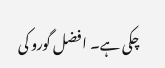چکی ہے۔ افضل گورو کی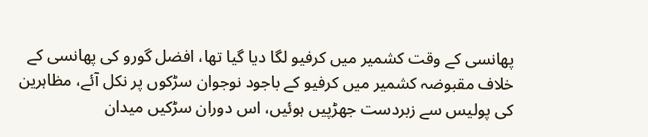پھانسی کے وقت کشمیر میں کرفیو لگا دیا گیا تھا، افضل گورو کی پھانسی کے خلاف مقبوضہ کشمیر میں کرفیو کے باجود نوجوان سڑکوں پر نکل آئے، مظاہرین کی پولیس سے زبردست جھڑپیں ہوئیں، اس دوران سڑکیں میدان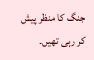جنگ کا منظر پیش کر رہی تھیں۔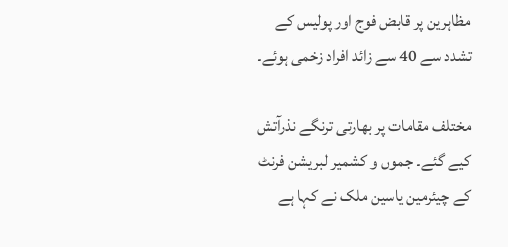مظاہرین پر قابض فوج اور پولیس کے تشدد سے 40 سے زائد افراد زخمی ہوئے۔

مختلف مقامات پر بھارتی ترنگے نذرآتش کیے گئے۔ جموں و کشمیر لبریشن فرنٹ کے چیئرمین یاسین ملک نے کہا ہے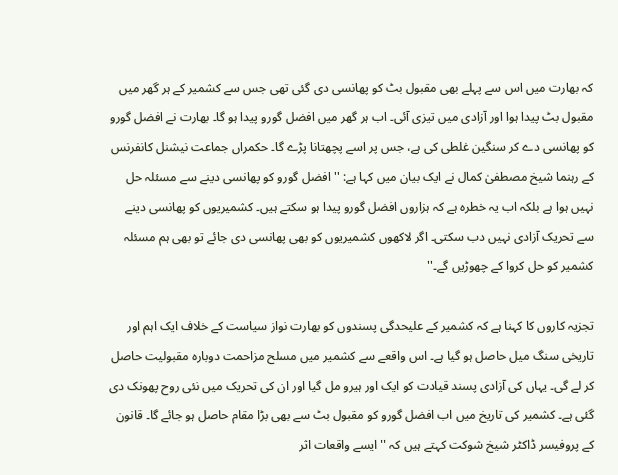کہ بھارت میں اس سے پہلے بھی مقبول بٹ کو پھانسی دی گئی تھی جس سے کشمیر کے ہر گھر میں مقبول بٹ پیدا ہوا اور آزادی میں تیزی آئی۔ اب ہر گھر میں افضل گورو پیدا ہو گا۔ بھارت نے افضل گورو کو پھانسی دے کر سنگین غلطی کی ہے، جس پر اسے پچھتانا پڑے گا۔ حکمراں جماعت نیشنل کانفرنس کے رہنما شیخ مصطفیٰ کمال نے ایک بیان میں کہا ہے: ''افضل گورو کو پھانسی دینے سے مسئلہ حل نہیں ہوا ہے بلکہ اب یہ خطرہ ہے کہ ہزاروں افضل گورو پیدا ہو سکتے ہیں۔ کشمیریوں کو پھانسی دینے سے تحریک آزادی نہیں دب سکتی۔ اگر لاکھوں کشمیریوں کو بھی پھانسی دی جائے تو بھی ہم مسئلہ کشمیر کو حل کروا کے چھوڑیں گے۔''

تجزیہ کاروں کا کہنا ہے کہ کشمیر کے علیحدگی پسندوں کو بھارت نواز سیاست کے خلاف ایک اہم اور تاریخی سنگ میل حاصل ہو گیا ہے۔ اس واقعے سے کشمیر میں مسلح مزاحمت دوبارہ مقبولیت حاصل کر لے گی۔ یہاں کی آزادی پسند قیادت کو ایک اور ہیرو مل گیا اور ان کی تحریک میں نئی روح پھونک دی گئی ہے۔ کشمیر کی تاریخ میں اب افضل گورو کو مقبول بٹ سے بھی بڑا مقام حاصل ہو جائے گا۔ قانون کے پروفیسر ڈاکٹر شیخ شوکت کہتے ہیں کہ ''ایسے واقعات اثر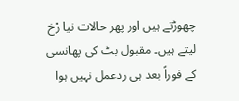چھوڑتے ہیں اور پھر حالات نیا رْخ لیتے ہیں۔ مقبول بٹ کی پھانسی کے فوراً بعد ہی ردعمل نہیں ہوا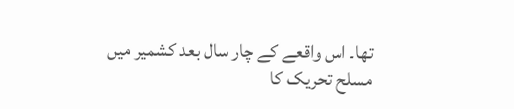تھا۔ اس واقعے کے چار سال بعد کشمیر میں مسلح تحریک کا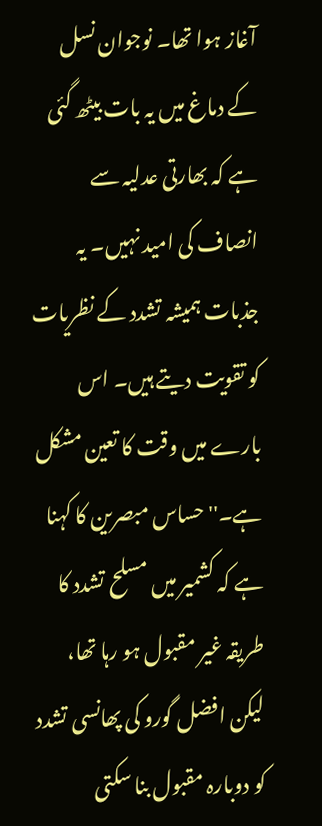آغاز ہوا تھا۔ نوجوان نسل کے دماغ میں یہ بات بیٹھ گئی ہے کہ بھارتی عدلیہ سے انصاف کی امید نہیں۔ یہ جذبات ہمیشہ تشدد کے نظریات کو تقویت دیتے ہیں۔ اس بارے میں وقت کا تعین مشکل ہے۔'' حساس مبصرین کا کہنا ہے کہ کشمیر میں مسلح تشدد کا طریقہ غیر مقبول ہو رہا تھا، لیکن افضل گورو کی پھانسی تشدد کو دوبارہ مقبول بنا سکتی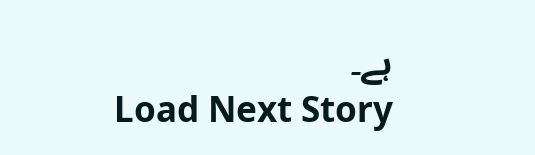ہے۔
Load Next Story